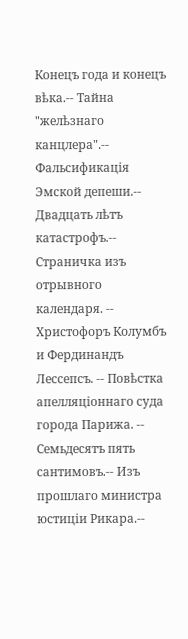Конецъ года и конецъ вѣка.-- Тайна "желѣзнаго канцлера".-- Фальсификація Эмской депеши.-- Двадцать лѣтъ катастрофъ.-- Страничка изъ отрывного календаря. -- Христофоръ Колумбъ и Фердинандъ Лессепсъ. -- Повѣстка апелляціоннаго суда города Парижа. -- Семьдесятъ пять сантимовъ.-- Изъ прошлаго министра юстиціи Рикара.--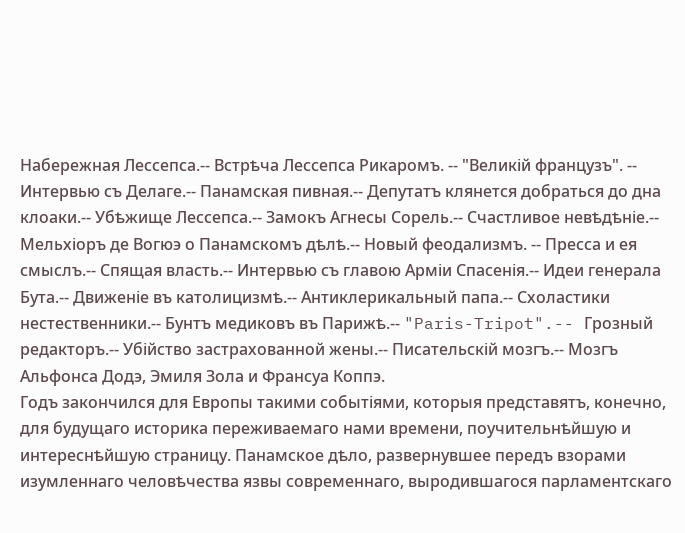Набережная Лессепса.-- Встрѣча Лессепса Рикаромъ. -- "Великій французъ". -- Интервью съ Делаге.-- Панамская пивная.-- Депутатъ клянется добраться до дна клоаки.-- Убѣжище Лессепса.-- Замокъ Агнесы Сорель.-- Счастливое невѣдѣніе.-- Мельхіоръ де Вогюэ о Панамскомъ дѣлѣ.-- Новый феодализмъ. -- Пресса и ея смыслъ.-- Спящая власть.-- Интервью съ главою Арміи Спасенія.-- Идеи генерала Бута.-- Движеніе въ католицизмѣ.-- Антиклерикальный папа.-- Схоластики нестественники.-- Бунтъ медиковъ въ Парижѣ.-- "Paris-Tripot".-- Грозный редакторъ.-- Убійство застрахованной жены.-- Писательскій мозгъ.-- Мозгъ Альфонса Додэ, Эмиля Зола и Франсуа Коппэ.
Годъ закончился для Европы такими событіями, которыя представятъ, конечно, для будущаго историка переживаемаго нами времени, поучительнѣйшую и интереснѣйшую страницу. Панамское дѣло, развернувшее передъ взорами изумленнаго человѣчества язвы современнаго, выродившагося парламентскаго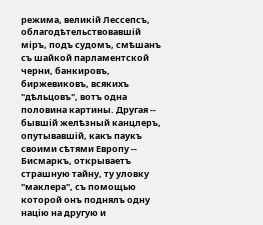режима, великій Лессепсъ, облагодѣтельствовавшій міръ, подъ судомъ, смѣшанъ съ шайкой парламентской черни, банкировъ, биржевиковъ, всякихъ "дѣльцовъ", вотъ одна половина картины. Другая -- бывшій желѣзный канцлеръ, опутывавшій, какъ паукъ своими сѣтями Европу -- Бисмаркъ, открываетъ страшную тайну, ту уловку "маклера", съ помощью которой онъ поднялъ одну націю на другую и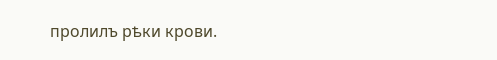пролилъ рѣки крови.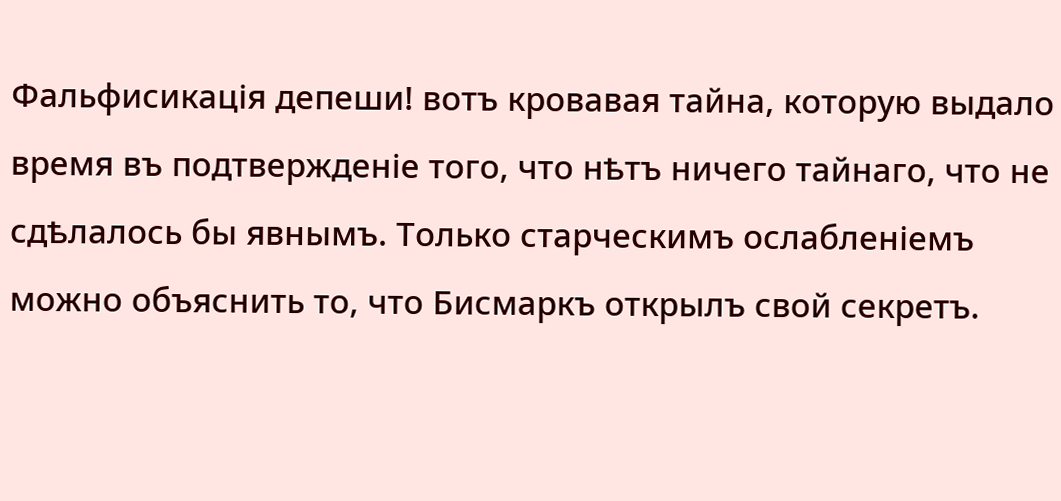Фальфисикація депеши! вотъ кровавая тайна, которую выдало время въ подтвержденіе того, что нѣтъ ничего тайнаго, что не сдѣлалось бы явнымъ. Только старческимъ ослабленіемъ можно объяснить то, что Бисмаркъ открылъ свой секретъ.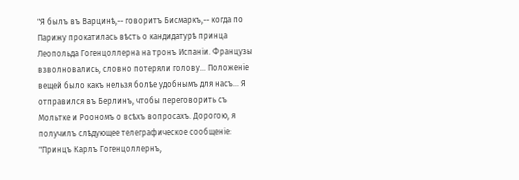"Я былъ въ Варцинѣ,-- говоритъ Бисмаркъ,-- когда по Парижу прокатилась вѣсть о кандидатурѣ принца Леопольда Гогенцоллерна на тронъ Испаніи. Французы взволновались, словно потеряли голову... Положеніе вещей было какъ нельзя болѣе удобнымъ для насъ... Я отправился въ Берлинъ, чтобы переговорить съ Мольтке и Роономъ о всѣхъ вопросахъ. Дорогою, я получилъ слѣдующее телеграфическое сообщеніе: "Принцъ Карлъ Гогенцоллернъ,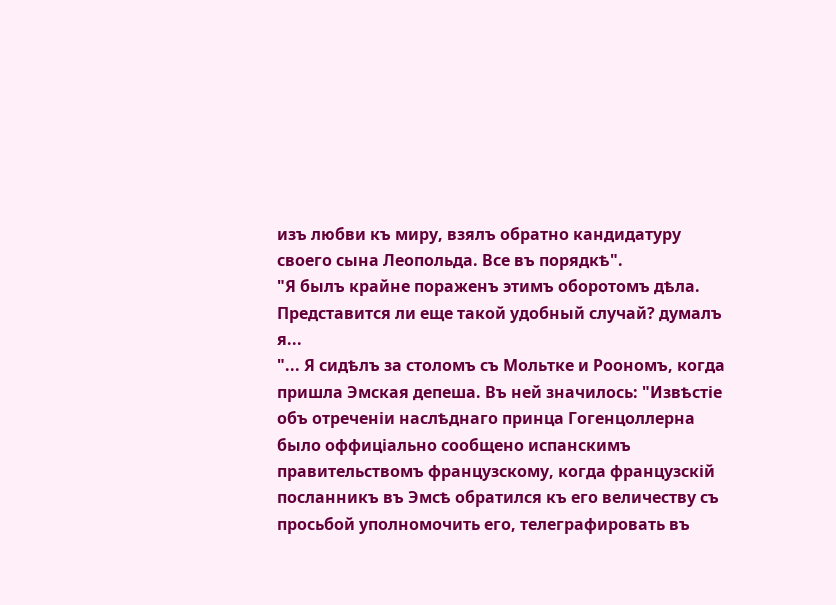изъ любви къ миру, взялъ обратно кандидатуру своего сына Леопольда. Все въ порядкѣ".
"Я былъ крайне пораженъ этимъ оборотомъ дѣла. Представится ли еще такой удобный случай? думалъ я...
"... Я сидѣлъ за столомъ съ Мольтке и Роономъ, когда пришла Эмская депеша. Въ ней значилось: "Извѣстіе объ отреченіи наслѣднаго принца Гогенцоллерна было оффиціально сообщено испанскимъ правительствомъ французскому, когда французскій посланникъ въ Эмсѣ обратился къ его величеству съ просьбой уполномочить его, телеграфировать въ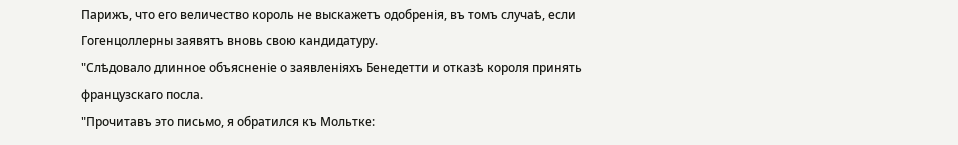Парижъ, что его величество король не выскажетъ одобренія, въ томъ случаѣ, если Гогенцоллерны заявятъ вновь свою кандидатуру.
"Слѣдовало длинное объясненіе о заявленіяхъ Бенедетти и отказѣ короля принять французскаго посла.
"Прочитавъ это письмо, я обратился къ Мольтке: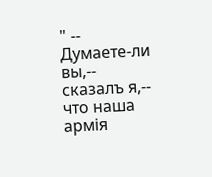" -- Думаете-ли вы,-- сказалъ я,-- что наша армія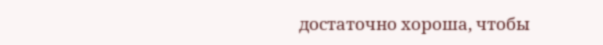достаточно хороша, чтобы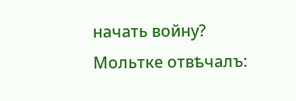начать войну?
Мольтке отвѣчалъ: